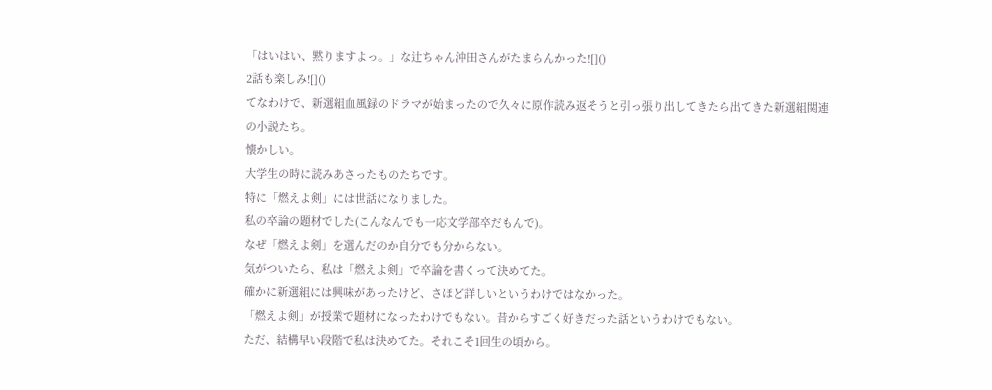「はいはい、黙りますよっ。」な辻ちゃん沖田さんがたまらんかった![]()
2話も楽しみ![]()
てなわけで、新選組血風録のドラマが始まったので久々に原作読み返そうと引っ張り出してきたら出てきた新選組関連の小説たち。
懐かしい。
大学生の時に読みあさったものたちです。
特に「燃えよ剣」には世話になりました。
私の卒論の題材でした(こんなんでも一応文学部卒だもんで)。
なぜ「燃えよ剣」を選んだのか自分でも分からない。
気がついたら、私は「燃えよ剣」で卒論を書くって決めてた。
確かに新選組には興味があったけど、さほど詳しいというわけではなかった。
「燃えよ剣」が授業で題材になったわけでもない。昔からすごく好きだった話というわけでもない。
ただ、結構早い段階で私は決めてた。それこそ1回生の頃から。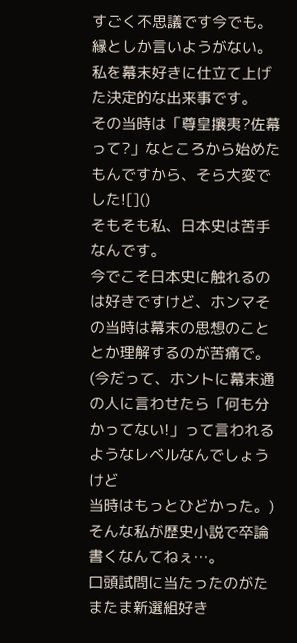すごく不思議です今でも。縁としか言いようがない。
私を幕末好きに仕立て上げた決定的な出来事です。
その当時は「尊皇攘夷?佐幕って?」なところから始めたもんですから、そら大変でした![]()
そもそも私、日本史は苦手なんです。
今でこそ日本史に触れるのは好きですけど、ホンマその当時は幕末の思想のこととか理解するのが苦痛で。
(今だって、ホントに幕末通の人に言わせたら「何も分かってない!」って言われるようなレベルなんでしょうけど
当時はもっとひどかった。)
そんな私が歴史小説で卒論書くなんてねぇ…。
口頭試問に当たったのがたまたま新選組好き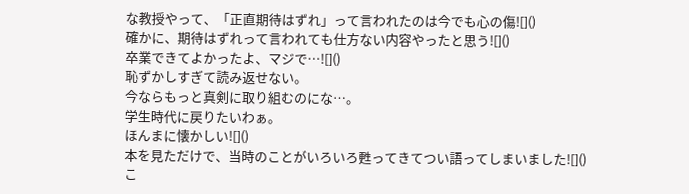な教授やって、「正直期待はずれ」って言われたのは今でも心の傷![]()
確かに、期待はずれって言われても仕方ない内容やったと思う![]()
卒業できてよかったよ、マジで…![]()
恥ずかしすぎて読み返せない。
今ならもっと真剣に取り組むのにな…。
学生時代に戻りたいわぁ。
ほんまに懐かしい![]()
本を見ただけで、当時のことがいろいろ甦ってきてつい語ってしまいました![]()
こ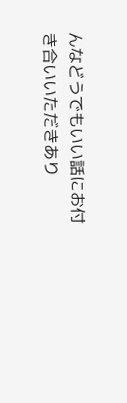んなどうでもいい話にお付き合いいただきあり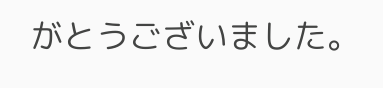がとうございました。